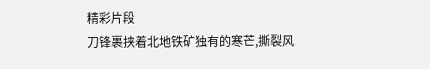精彩片段
刀锋裹挟着北地铁矿独有的寒芒,撕裂风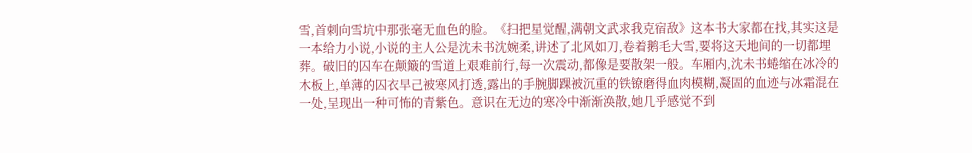雪,首刺向雪坑中那张毫无血色的脸。《扫把星觉醒,满朝文武求我克宿敌》这本书大家都在找,其实这是一本给力小说,小说的主人公是沈未书沈婉柔,讲述了北风如刀,卷着鹅毛大雪,要将这天地间的一切都埋葬。破旧的囚车在颠簸的雪道上艰难前行,每一次震动,都像是要散架一般。车厢内,沈未书蜷缩在冰冷的木板上,单薄的囚衣早己被寒风打透,露出的手腕脚踝被沉重的铁镣磨得血肉模糊,凝固的血迹与冰霜混在一处,呈现出一种可怖的青紫色。意识在无边的寒冷中渐渐涣散,她几乎感觉不到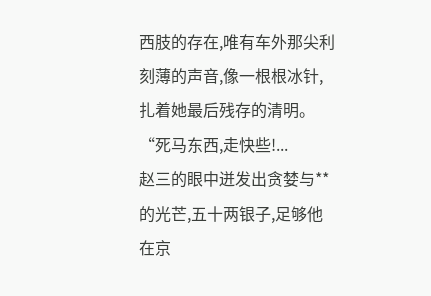西肢的存在,唯有车外那尖利刻薄的声音,像一根根冰针,扎着她最后残存的清明。“死马东西,走快些!...
赵三的眼中迸发出贪婪与**的光芒,五十两银子,足够他在京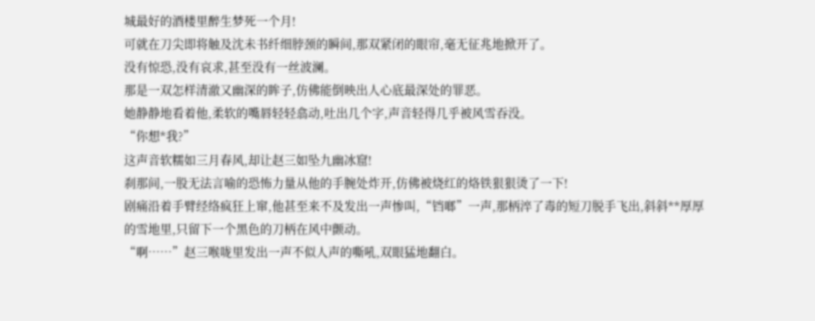城最好的酒楼里醉生梦死一个月!
可就在刀尖即将触及沈未书纤细脖颈的瞬间,那双紧闭的眼帘,毫无征兆地掀开了。
没有惊恐,没有哀求,甚至没有一丝波澜。
那是一双怎样清澈又幽深的眸子,仿佛能倒映出人心底最深处的罪恶。
她静静地看着他,柔软的嘴唇轻轻翕动,吐出几个字,声音轻得几乎被风雪吞没。
“你想*我?”
这声音软糯如三月春风,却让赵三如坠九幽冰窟!
刹那间,一股无法言喻的恐怖力量从他的手腕处炸开,仿佛被烧红的烙铁狠狠烫了一下!
剧痛沿着手臂经络疯狂上窜,他甚至来不及发出一声惨叫,“铛啷”一声,那柄淬了毒的短刀脱手飞出,斜斜**厚厚的雪地里,只留下一个黑色的刀柄在风中颤动。
“啊……”赵三喉咙里发出一声不似人声的嘶吼,双眼猛地翻白。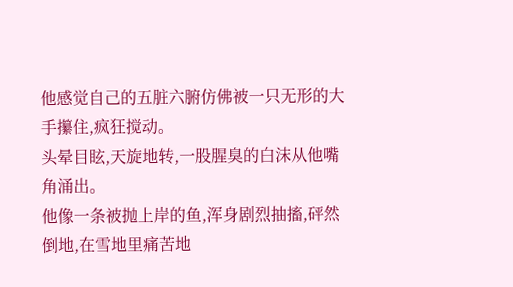他感觉自己的五脏六腑仿佛被一只无形的大手攥住,疯狂搅动。
头晕目眩,天旋地转,一股腥臭的白沫从他嘴角涌出。
他像一条被抛上岸的鱼,浑身剧烈抽搐,砰然倒地,在雪地里痛苦地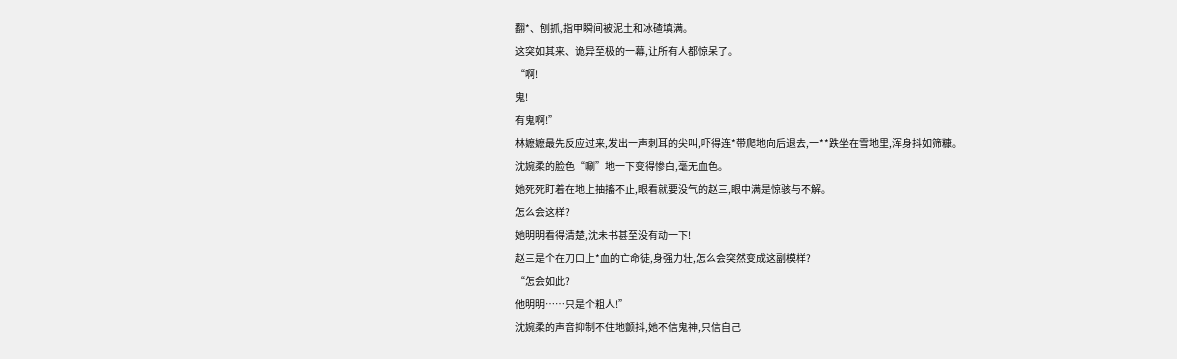翻*、刨抓,指甲瞬间被泥土和冰碴填满。
这突如其来、诡异至极的一幕,让所有人都惊呆了。
“啊!
鬼!
有鬼啊!”
林嬷嬷最先反应过来,发出一声刺耳的尖叫,吓得连*带爬地向后退去,一**跌坐在雪地里,浑身抖如筛糠。
沈婉柔的脸色“唰”地一下变得惨白,毫无血色。
她死死盯着在地上抽搐不止,眼看就要没气的赵三,眼中满是惊骇与不解。
怎么会这样?
她明明看得清楚,沈未书甚至没有动一下!
赵三是个在刀口上*血的亡命徒,身强力壮,怎么会突然变成这副模样?
“怎会如此?
他明明……只是个粗人!”
沈婉柔的声音抑制不住地颤抖,她不信鬼神,只信自己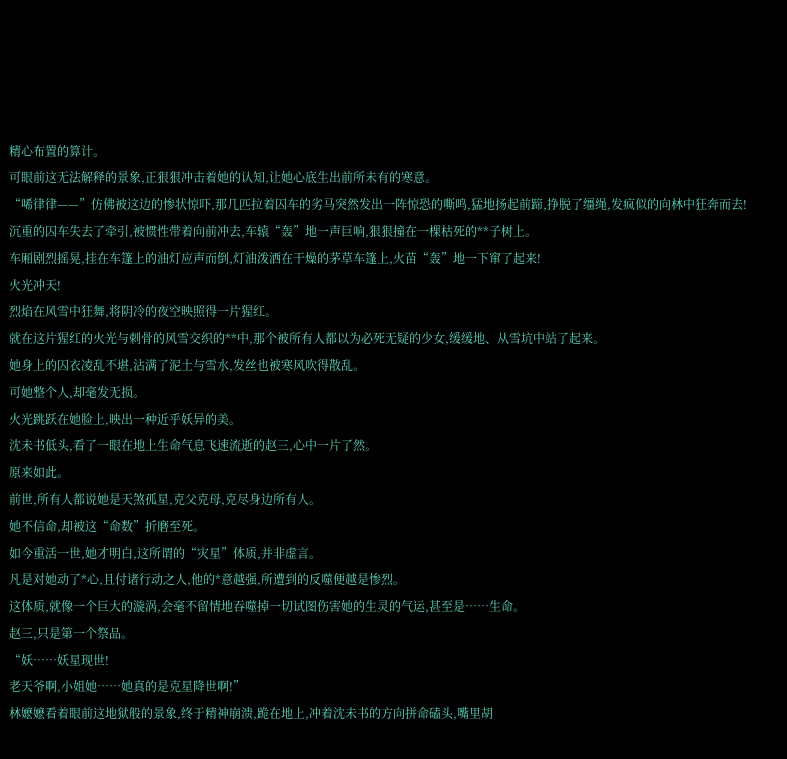精心布置的算计。
可眼前这无法解释的景象,正狠狠冲击着她的认知,让她心底生出前所未有的寒意。
“唏律律——”仿佛被这边的惨状惊吓,那几匹拉着囚车的劣马突然发出一阵惊恐的嘶鸣,猛地扬起前蹄,挣脱了缰绳,发疯似的向林中狂奔而去!
沉重的囚车失去了牵引,被惯性带着向前冲去,车辕“轰”地一声巨响,狠狠撞在一棵枯死的**子树上。
车厢剧烈摇晃,挂在车篷上的油灯应声而倒,灯油泼洒在干燥的茅草车篷上,火苗“轰”地一下窜了起来!
火光冲天!
烈焰在风雪中狂舞,将阴冷的夜空映照得一片猩红。
就在这片猩红的火光与刺骨的风雪交织的**中,那个被所有人都以为必死无疑的少女,缓缓地、从雪坑中站了起来。
她身上的囚衣凌乱不堪,沾满了泥土与雪水,发丝也被寒风吹得散乱。
可她整个人,却毫发无损。
火光跳跃在她脸上,映出一种近乎妖异的美。
沈未书低头,看了一眼在地上生命气息飞速流逝的赵三,心中一片了然。
原来如此。
前世,所有人都说她是天煞孤星,克父克母,克尽身边所有人。
她不信命,却被这“命数”折磨至死。
如今重活一世,她才明白,这所谓的“灾星”体质,并非虚言。
凡是对她动了*心,且付诸行动之人,他的*意越强,所遭到的反噬便越是惨烈。
这体质,就像一个巨大的漩涡,会毫不留情地吞噬掉一切试图伤害她的生灵的气运,甚至是……生命。
赵三,只是第一个祭品。
“妖……妖星现世!
老天爷啊,小姐她……她真的是克星降世啊!”
林嬷嬷看着眼前这地狱般的景象,终于精神崩溃,跪在地上,冲着沈未书的方向拼命磕头,嘴里胡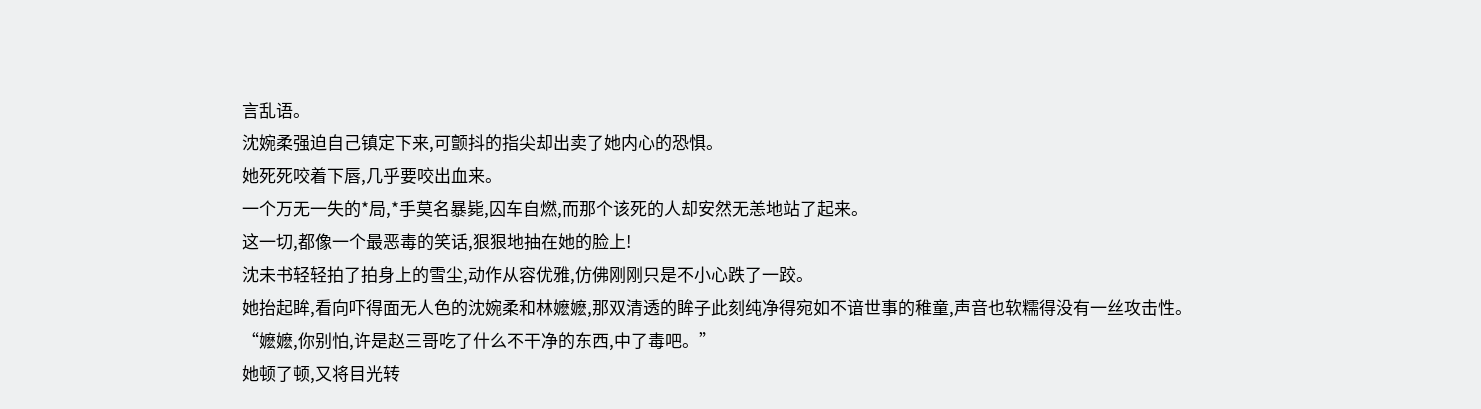言乱语。
沈婉柔强迫自己镇定下来,可颤抖的指尖却出卖了她内心的恐惧。
她死死咬着下唇,几乎要咬出血来。
一个万无一失的*局,*手莫名暴毙,囚车自燃,而那个该死的人却安然无恙地站了起来。
这一切,都像一个最恶毒的笑话,狠狠地抽在她的脸上!
沈未书轻轻拍了拍身上的雪尘,动作从容优雅,仿佛刚刚只是不小心跌了一跤。
她抬起眸,看向吓得面无人色的沈婉柔和林嬷嬷,那双清透的眸子此刻纯净得宛如不谙世事的稚童,声音也软糯得没有一丝攻击性。
“嬷嬷,你别怕,许是赵三哥吃了什么不干净的东西,中了毒吧。”
她顿了顿,又将目光转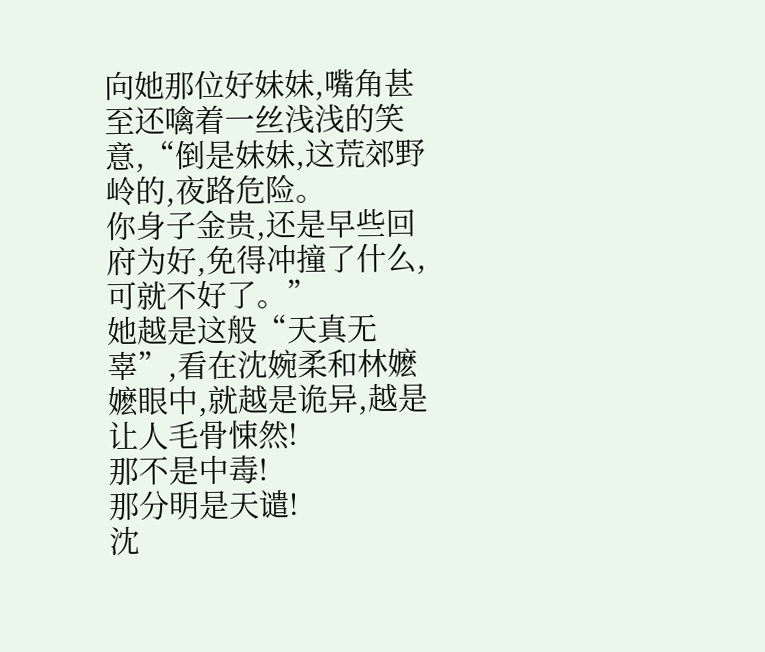向她那位好妹妹,嘴角甚至还噙着一丝浅浅的笑意,“倒是妹妹,这荒郊野岭的,夜路危险。
你身子金贵,还是早些回府为好,免得冲撞了什么,可就不好了。”
她越是这般“天真无辜”,看在沈婉柔和林嬷嬷眼中,就越是诡异,越是让人毛骨悚然!
那不是中毒!
那分明是天谴!
沈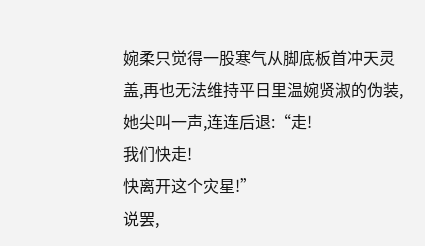婉柔只觉得一股寒气从脚底板首冲天灵盖,再也无法维持平日里温婉贤淑的伪装,她尖叫一声,连连后退:“走!
我们快走!
快离开这个灾星!”
说罢,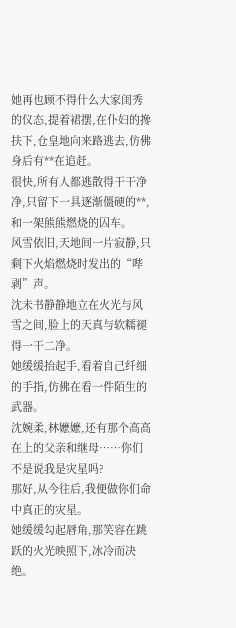她再也顾不得什么大家闺秀的仪态,提着裙摆,在仆妇的搀扶下,仓皇地向来路逃去,仿佛身后有**在追赶。
很快,所有人都逃散得干干净净,只留下一具逐渐僵硬的**,和一架熊熊燃烧的囚车。
风雪依旧,天地间一片寂静,只剩下火焰燃烧时发出的“哔剥”声。
沈未书静静地立在火光与风雪之间,脸上的天真与软糯褪得一干二净。
她缓缓抬起手,看着自己纤细的手指,仿佛在看一件陌生的武器。
沈婉柔,林嬷嬷,还有那个高高在上的父亲和继母……你们不是说我是灾星吗?
那好,从今往后,我便做你们命中真正的灾星。
她缓缓勾起唇角,那笑容在跳跃的火光映照下,冰冷而决绝。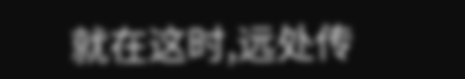就在这时,远处传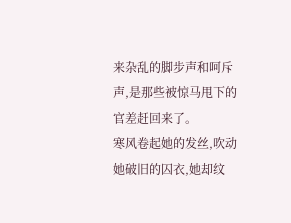来杂乱的脚步声和呵斥声,是那些被惊马甩下的官差赶回来了。
寒风卷起她的发丝,吹动她破旧的囚衣,她却纹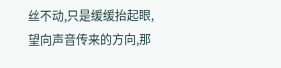丝不动,只是缓缓抬起眼,望向声音传来的方向,那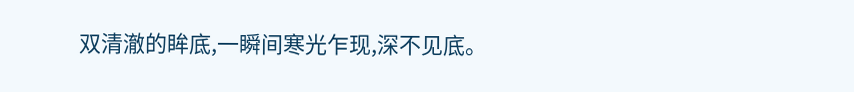双清澈的眸底,一瞬间寒光乍现,深不见底。